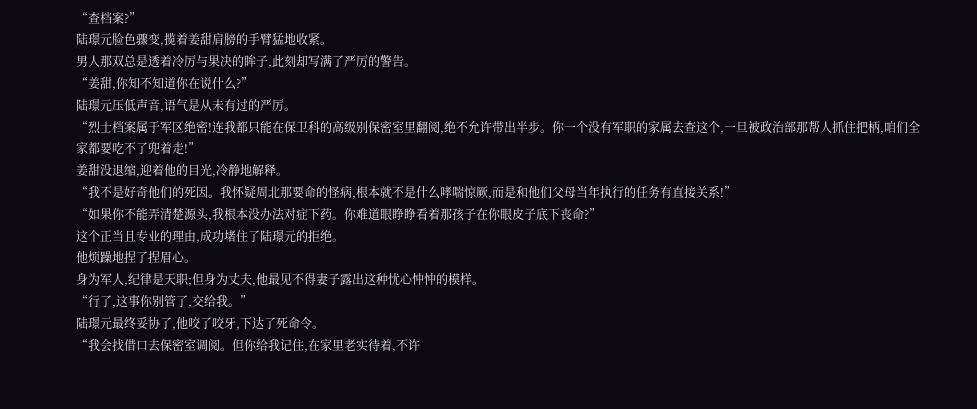“查档案?”
陆璟元脸色骤变,揽着姜甜肩膀的手臂猛地收紧。
男人那双总是透着冷厉与果决的眸子,此刻却写满了严厉的警告。
“姜甜,你知不知道你在说什么?”
陆璟元压低声音,语气是从未有过的严厉。
“烈士档案属于军区绝密!连我都只能在保卫科的高级别保密室里翻阅,绝不允许带出半步。你一个没有军职的家属去查这个,一旦被政治部那帮人抓住把柄,咱们全家都要吃不了兜着走!”
姜甜没退缩,迎着他的目光,冷静地解释。
“我不是好奇他们的死因。我怀疑周北那要命的怪病,根本就不是什么哮喘惊厥,而是和他们父母当年执行的任务有直接关系!”
“如果你不能弄清楚源头,我根本没办法对症下药。你难道眼睁睁看着那孩子在你眼皮子底下丧命?”
这个正当且专业的理由,成功堵住了陆璟元的拒绝。
他烦躁地捏了捏眉心。
身为军人,纪律是天职;但身为丈夫,他最见不得妻子露出这种忧心忡忡的模样。
“行了,这事你别管了,交给我。”
陆璟元最终妥协了,他咬了咬牙,下达了死命令。
“我会找借口去保密室调阅。但你给我记住,在家里老实待着,不许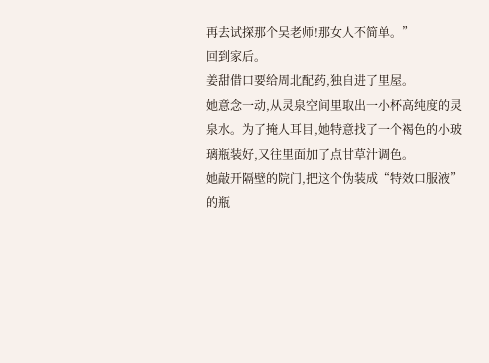再去试探那个吴老师!那女人不简单。”
回到家后。
姜甜借口要给周北配药,独自进了里屋。
她意念一动,从灵泉空间里取出一小杯高纯度的灵泉水。为了掩人耳目,她特意找了一个褐色的小玻璃瓶装好,又往里面加了点甘草汁调色。
她敲开隔壁的院门,把这个伪装成“特效口服液”的瓶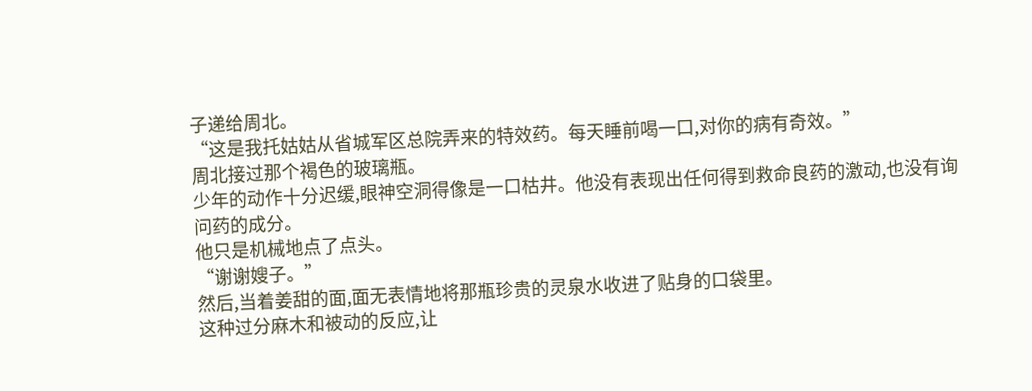子递给周北。
“这是我托姑姑从省城军区总院弄来的特效药。每天睡前喝一口,对你的病有奇效。”
周北接过那个褐色的玻璃瓶。
少年的动作十分迟缓,眼神空洞得像是一口枯井。他没有表现出任何得到救命良药的激动,也没有询问药的成分。
他只是机械地点了点头。
“谢谢嫂子。”
然后,当着姜甜的面,面无表情地将那瓶珍贵的灵泉水收进了贴身的口袋里。
这种过分麻木和被动的反应,让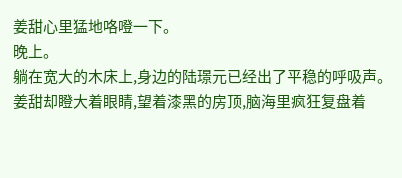姜甜心里猛地咯噔一下。
晚上。
躺在宽大的木床上,身边的陆璟元已经出了平稳的呼吸声。
姜甜却瞪大着眼睛,望着漆黑的房顶,脑海里疯狂复盘着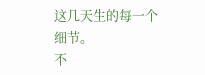这几天生的每一个细节。
不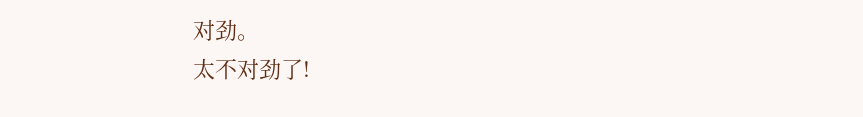对劲。
太不对劲了!